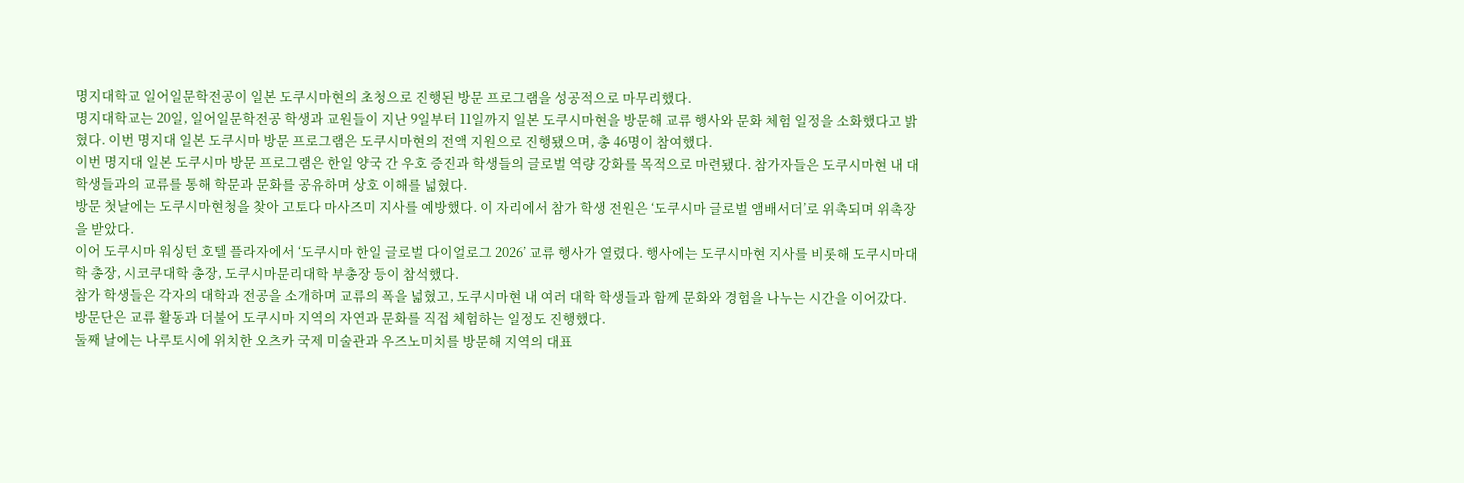명지대학교 일어일문학전공이 일본 도쿠시마현의 초청으로 진행된 방문 프로그램을 성공적으로 마무리했다.
명지대학교는 20일, 일어일문학전공 학생과 교원들이 지난 9일부터 11일까지 일본 도쿠시마현을 방문해 교류 행사와 문화 체험 일정을 소화했다고 밝혔다. 이번 명지대 일본 도쿠시마 방문 프로그램은 도쿠시마현의 전액 지원으로 진행됐으며, 총 46명이 참여했다.
이번 명지대 일본 도쿠시마 방문 프로그램은 한일 양국 간 우호 증진과 학생들의 글로벌 역량 강화를 목적으로 마련됐다. 참가자들은 도쿠시마현 내 대학생들과의 교류를 통해 학문과 문화를 공유하며 상호 이해를 넓혔다.
방문 첫날에는 도쿠시마현청을 찾아 고토다 마사즈미 지사를 예방했다. 이 자리에서 참가 학생 전원은 ‘도쿠시마 글로벌 앰배서더’로 위촉되며 위촉장을 받았다.
이어 도쿠시마 워싱턴 호텔 플라자에서 ‘도쿠시마 한일 글로벌 다이얼로그 2026’ 교류 행사가 열렸다. 행사에는 도쿠시마현 지사를 비롯해 도쿠시마대학 총장, 시코쿠대학 총장, 도쿠시마문리대학 부총장 등이 참석했다.
참가 학생들은 각자의 대학과 전공을 소개하며 교류의 폭을 넓혔고, 도쿠시마현 내 여러 대학 학생들과 함께 문화와 경험을 나누는 시간을 이어갔다.
방문단은 교류 활동과 더불어 도쿠시마 지역의 자연과 문화를 직접 체험하는 일정도 진행했다.
둘째 날에는 나루토시에 위치한 오츠카 국제 미술관과 우즈노미치를 방문해 지역의 대표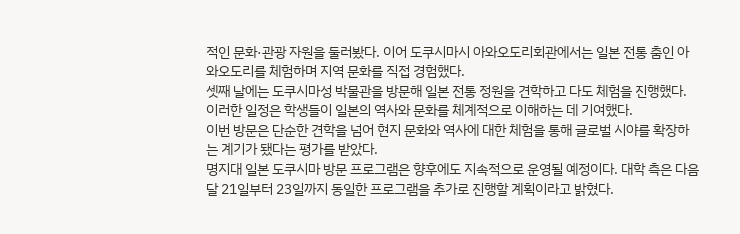적인 문화·관광 자원을 둘러봤다. 이어 도쿠시마시 아와오도리회관에서는 일본 전통 춤인 아와오도리를 체험하며 지역 문화를 직접 경험했다.
셋째 날에는 도쿠시마성 박물관을 방문해 일본 전통 정원을 견학하고 다도 체험을 진행했다. 이러한 일정은 학생들이 일본의 역사와 문화를 체계적으로 이해하는 데 기여했다.
이번 방문은 단순한 견학을 넘어 현지 문화와 역사에 대한 체험을 통해 글로벌 시야를 확장하는 계기가 됐다는 평가를 받았다.
명지대 일본 도쿠시마 방문 프로그램은 향후에도 지속적으로 운영될 예정이다. 대학 측은 다음 달 21일부터 23일까지 동일한 프로그램을 추가로 진행할 계획이라고 밝혔다.